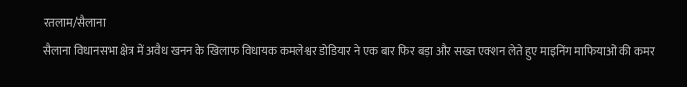रतलाम/सैलाना
सैलाना विधानसभा क्षेत्र में अवैध खनन के खिलाफ विधायक कमलेश्वर डोडियार ने एक बार फिर बड़ा और सख्त एक्शन लेते हुए माइनिंग माफियाओं की कमर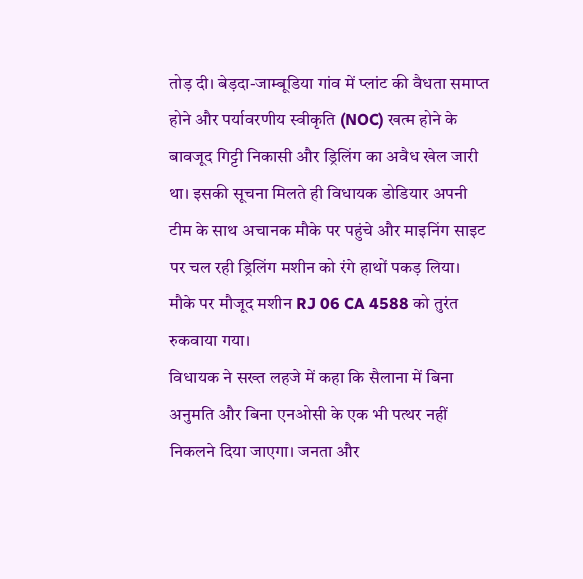तोड़ दी। बेड़दा-जाम्बूडिया गांव में प्लांट की वैधता समाप्त होने और पर्यावरणीय स्वीकृति (NOC) खत्म होने के बावजूद गिट्टी निकासी और ड्रिलिंग का अवैध खेल जारी था। इसकी सूचना मिलते ही विधायक डोडियार अपनी टीम के साथ अचानक मौके पर पहुंचे और माइनिंग साइट पर चल रही ड्रिलिंग मशीन को रंगे हाथों पकड़ लिया।
मौके पर मौजूद मशीन RJ 06 CA 4588 को तुरंत रुकवाया गया।
विधायक ने सख्त लहजे में कहा कि सैलाना में बिना अनुमति और बिना एनओसी के एक भी पत्थर नहीं निकलने दिया जाएगा। जनता और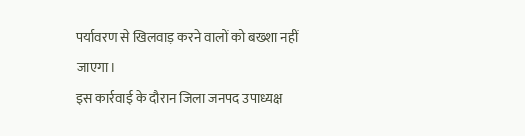पर्यावरण से खिलवाड़ करने वालों को बख्शा नहीं जाएगा।
इस कार्रवाई के दौरान जिला जनपद उपाध्यक्ष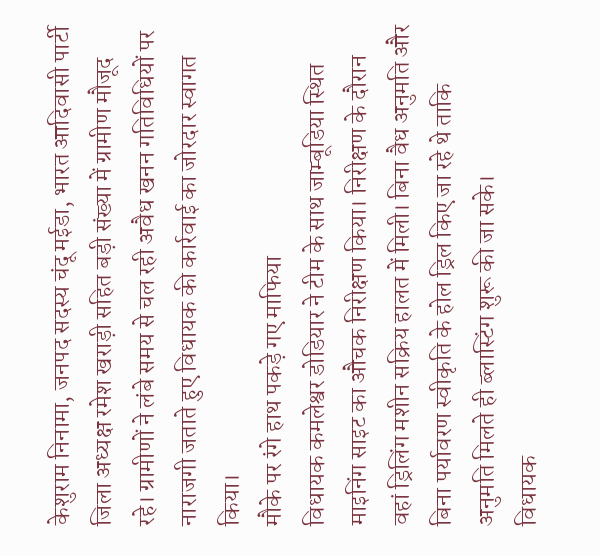केशुराम निनामा, जनपद सदस्य चंदू मईडा, भारत आदिवासी पार्टी जिला अध्यक्ष रमेश खराड़ी सहित बड़ी संख्या में ग्रामीण मौजूद रहे। ग्रामीणों ने लंबे समय से चल रही अवैध खनन गतिविधियों पर नाराजगी जताते हुए विधायक की कार्रवाई का जोरदार स्वागत किया।
मौके पर रंगे हाथ पकड़े गए माफिया
विधायक कमलेश्वर डोडियार ने टीम के साथ जाम्बूडिया स्थित माइनिंग साइट का औचक निरीक्षण किया। निरीक्षण के दौरान वहां ड्रिलिंग मशीन सक्रिय हालत में मिली। बिना वैध अनुमति और बिना पर्यावरण स्वीकृति के होल ड्रिल किए जा रहे थे ताकि अनुमति मिलते ही ब्लास्टिंग शुरू की जा सके।
विधायक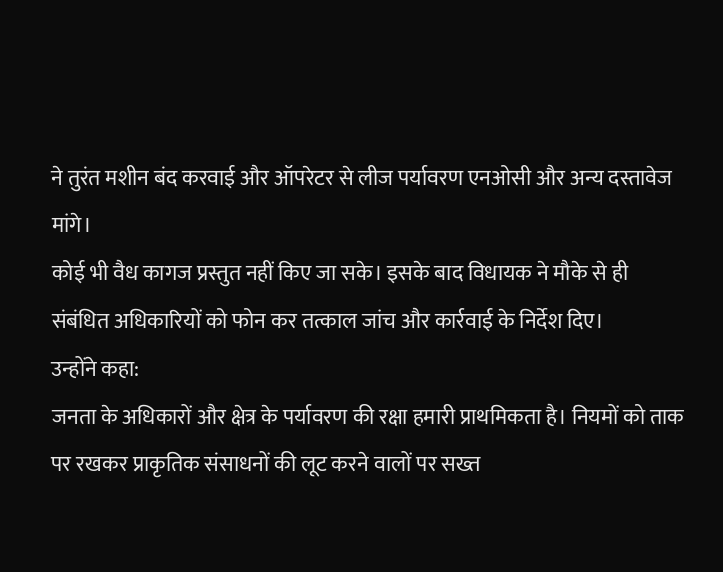ने तुरंत मशीन बंद करवाई और ऑपरेटर से लीज पर्यावरण एनओसी और अन्य दस्तावेज मांगे।
कोई भी वैध कागज प्रस्तुत नहीं किए जा सके। इसके बाद विधायक ने मौके से ही संबंधित अधिकारियों को फोन कर तत्काल जांच और कार्रवाई के निर्देश दिए।
उन्होंने कहा:
जनता के अधिकारों और क्षेत्र के पर्यावरण की रक्षा हमारी प्राथमिकता है। नियमों को ताक पर रखकर प्राकृतिक संसाधनों की लूट करने वालों पर सख्त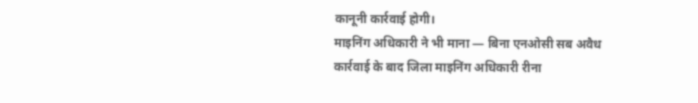कानूनी कार्रवाई होगी।
माइनिंग अधिकारी ने भी माना — बिना एनओसी सब अवैध
कार्रवाई के बाद जिला माइनिंग अधिकारी रीना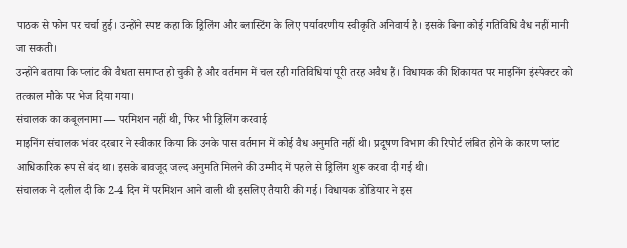पाठक से फोन पर चर्चा हुई। उन्होंने स्पष्ट कहा कि ड्रिलिंग और ब्लास्टिंग के लिए पर्यावरणीय स्वीकृति अनिवार्य है। इसके बिना कोई गतिविधि वैध नहीं मानी जा सकती।
उन्होंने बताया कि प्लांट की वैधता समाप्त हो चुकी है और वर्तमान में चल रही गतिविधियां पूरी तरह अवैध हैं। विधायक की शिकायत पर माइनिंग इंस्पेक्टर को तत्काल मौके पर भेज दिया गया।
संचालक का कबूलनामा — परमिशन नहीं थी, फिर भी ड्रिलिंग करवाई
माइनिंग संचालक भंवर दरबार ने स्वीकार किया कि उनके पास वर्तमान में कोई वैध अनुमति नहीं थी। प्रदूषण विभाग की रिपोर्ट लंबित होने के कारण प्लांट आधिकारिक रूप से बंद था। इसके बावजूद जल्द अनुमति मिलने की उम्मीद में पहले से ड्रिलिंग शुरू करवा दी गई थी।
संचालक ने दलील दी कि 2-4 दिन में परमिशन आने वाली थी इसलिए तैयारी की गई। विधायक डोडियार ने इस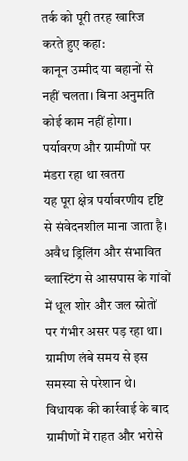तर्क को पूरी तरह खारिज करते हुए कहा:
कानून उम्मीद या बहानों से नहीं चलता। बिना अनुमति कोई काम नहीं होगा।
पर्यावरण और ग्रामीणों पर मंडरा रहा था खतरा
यह पूरा क्षेत्र पर्यावरणीय दृष्टि से संवेदनशील माना जाता है। अवैध ड्रिलिंग और संभावित ब्लास्टिंग से आसपास के गांवों में धूल शोर और जल स्रोतों पर गंभीर असर पड़ रहा था। ग्रामीण लंबे समय से इस समस्या से परेशान थे।
विधायक की कार्रवाई के बाद ग्रामीणों में राहत और भरोसे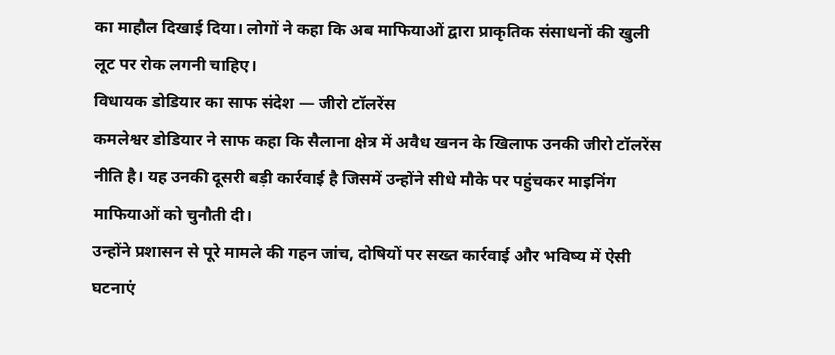का माहौल दिखाई दिया। लोगों ने कहा कि अब माफियाओं द्वारा प्राकृतिक संसाधनों की खुली लूट पर रोक लगनी चाहिए।
विधायक डोडियार का साफ संदेश — जीरो टॉलरेंस
कमलेश्वर डोडियार ने साफ कहा कि सैलाना क्षेत्र में अवैध खनन के खिलाफ उनकी जीरो टॉलरेंस नीति है। यह उनकी दूसरी बड़ी कार्रवाई है जिसमें उन्होंने सीधे मौके पर पहुंचकर माइनिंग माफियाओं को चुनौती दी।
उन्होंने प्रशासन से पूरे मामले की गहन जांच, दोषियों पर सख्त कार्रवाई और भविष्य में ऐसी घटनाएं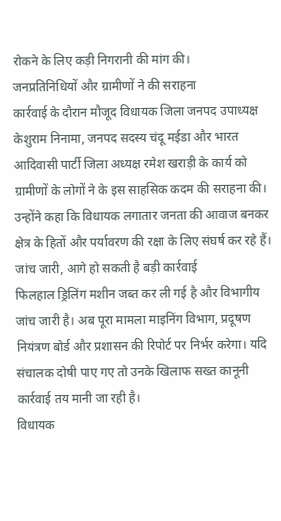रोकने के लिए कड़ी निगरानी की मांग की।
जनप्रतिनिधियों और ग्रामीणों ने की सराहना
कार्रवाई के दौरान मौजूद विधायक जिला जनपद उपाध्यक्ष केशुराम निनामा, जनपद सदस्य चंदू मईडा और भारत आदिवासी पार्टी जिला अध्यक्ष रमेश खराड़ी के कार्य को ग्रामीणों के लोगों ने के इस साहसिक कदम की सराहना की।
उन्होंने कहा कि विधायक लगातार जनता की आवाज बनकर क्षेत्र के हितों और पर्यावरण की रक्षा के लिए संघर्ष कर रहे हैं।
जांच जारी, आगे हो सकती है बड़ी कार्रवाई
फिलहाल ड्रिलिंग मशीन जब्त कर ली गई है और विभागीय जांच जारी है। अब पूरा मामला माइनिंग विभाग, प्रदूषण नियंत्रण बोर्ड और प्रशासन की रिपोर्ट पर निर्भर करेगा। यदि संचालक दोषी पाए गए तो उनके खिलाफ सख्त कानूनी कार्रवाई तय मानी जा रही है।
विधायक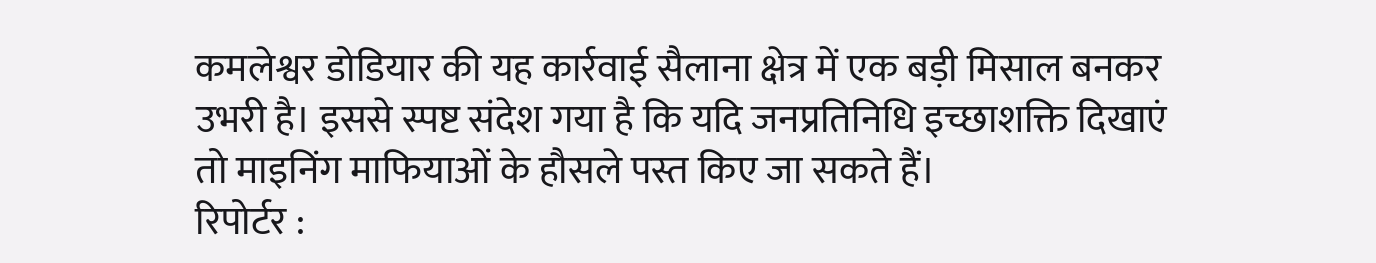कमलेश्वर डोडियार की यह कार्रवाई सैलाना क्षेत्र में एक बड़ी मिसाल बनकर उभरी है। इससे स्पष्ट संदेश गया है कि यदि जनप्रतिनिधि इच्छाशक्ति दिखाएं तो माइनिंग माफियाओं के हौसले पस्त किए जा सकते हैं।
रिपोर्टर :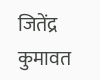जितेंद्र कुमावत